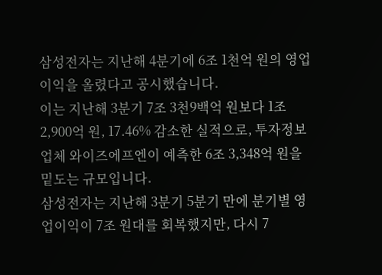삼성전자는 지난해 4분기에 6조 1천억 원의 영업이익을 올렸다고 공시했습니다.
이는 지난해 3분기 7조 3천9백억 원보다 1조 2,900억 원, 17.46% 감소한 실적으로, 투자정보업체 와이즈에프엔이 예측한 6조 3,348억 원을 밑도는 규모입니다.
삼성전자는 지난해 3분기 5분기 만에 분기별 영업이익이 7조 원대를 회복했지만, 다시 7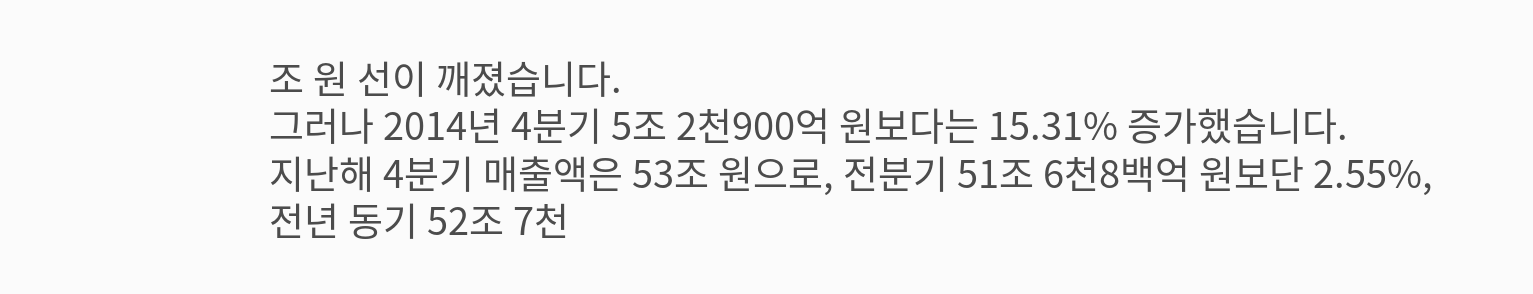조 원 선이 깨졌습니다.
그러나 2014년 4분기 5조 2천900억 원보다는 15.31% 증가했습니다.
지난해 4분기 매출액은 53조 원으로, 전분기 51조 6천8백억 원보단 2.55%, 전년 동기 52조 7천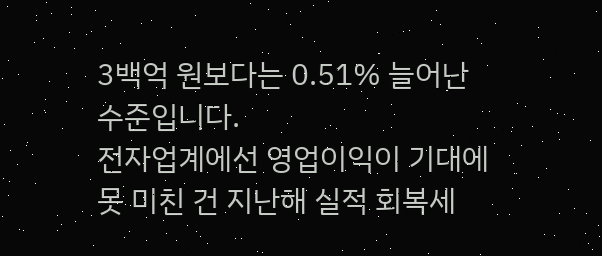3백억 원보다는 0.51% 늘어난 수준입니다.
전자업계에선 영업이익이 기대에 못 미친 건 지난해 실적 회복세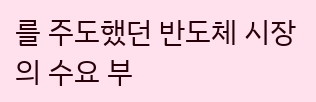를 주도했던 반도체 시장의 수요 부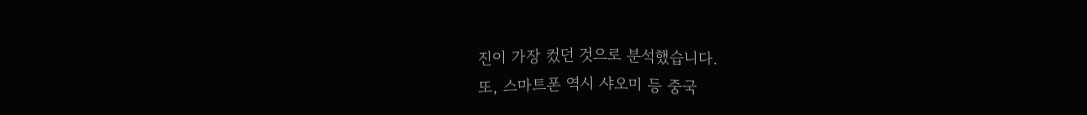진이 가장 컸던 것으로 분석했습니다.
또, 스마트폰 역시 샤오미 등 중국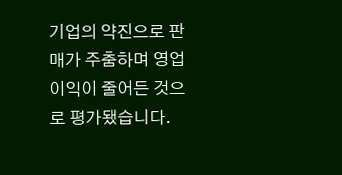기업의 약진으로 판매가 주춤하며 영업이익이 줄어든 것으로 평가됐습니다.